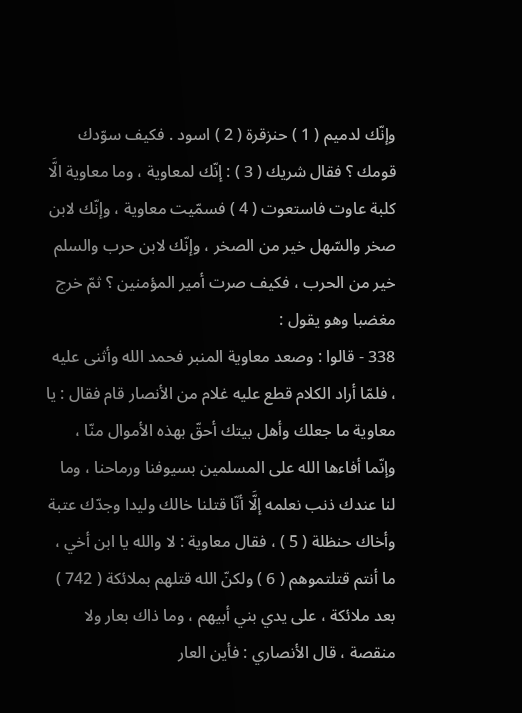وإنّك لدميم ( 1 ) حنزقرة ( 2 ) اسود . فكيف سوّدك قومك ؟ فقال شريك ( 3 ) : إنّك لمعاوية ، وما معاوية الَّا كلبة عاوت فاستعوت ( 4 ) فسمّيت معاوية ، وإنّك لابن صخر والسّهل خير من الصخر ، وإنّك لابن حرب والسلم خير من الحرب ، فكيف صرت أمير المؤمنين ؟ ثمّ خرج مغضبا وهو يقول :
338 - قالوا : وصعد معاوية المنبر فحمد الله وأثنى عليه ، فلمّا أراد الكلام قطع عليه غلام من الأنصار قام فقال : يا معاوية ما جعلك وأهل بيتك أحقّ بهذه الأموال منّا ، وإنّما أفاءها الله على المسلمين بسيوفنا ورماحنا ، وما لنا عندك ذنب نعلمه إلَّا أنّا قتلنا خالك وليدا وجدّك عتبة وأخاك حنظلة ( 5 ) ، فقال معاوية : لا والله يا ابن أخي ، ما أنتم قتلتموهم ( 6 ) ولكنّ الله قتلهم بملائكة ( 742 ) بعد ملائكة ، على يدي بني أبيهم ، وما ذاك بعار ولا منقصة ، قال الأنصاري : فأين العار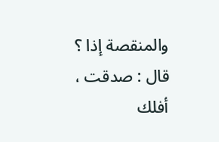والمنقصة إذا ؟ قال : صدقت ، أفلك